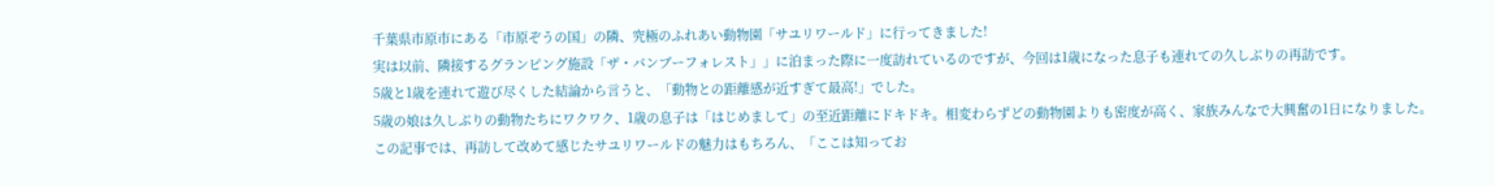千葉県市原市にある「市原ぞうの国」の隣、究極のふれあい動物園「サユリワールド」に行ってきました!
実は以前、隣接するグランピング施設「ザ・バンブーフォレスト」」に泊まった際に一度訪れているのですが、今回は1歳になった息子も連れての久しぶりの再訪です。
5歳と1歳を連れて遊び尽くした結論から言うと、「動物との距離感が近すぎて最高!」でした。
5歳の娘は久しぶりの動物たちにワクワク、1歳の息子は「はじめまして」の至近距離にドキドキ。相変わらずどの動物園よりも密度が高く、家族みんなで大興奮の1日になりました。
この記事では、再訪して改めて感じたサユリワールドの魅力はもちろん、「ここは知ってお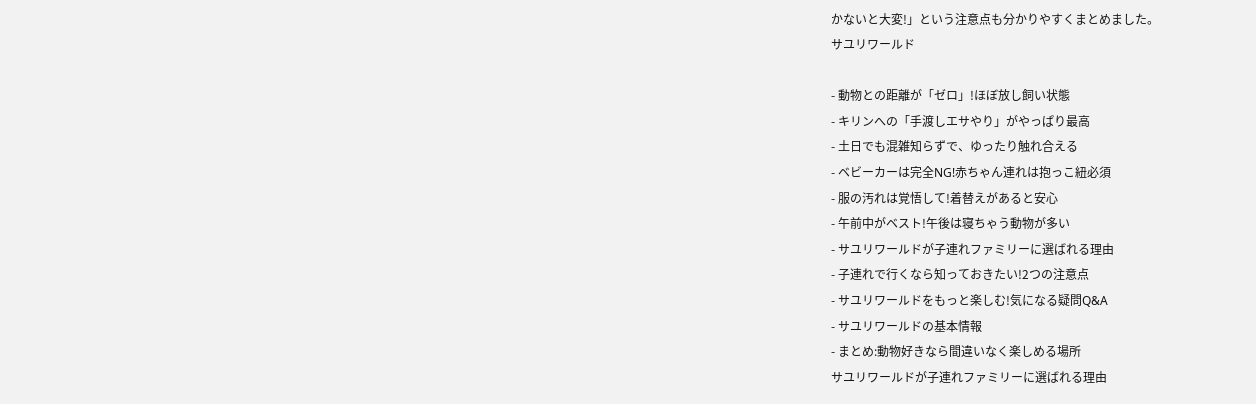かないと大変!」という注意点も分かりやすくまとめました。
サユリワールド

- 動物との距離が「ゼロ」!ほぼ放し飼い状態
- キリンへの「手渡しエサやり」がやっぱり最高
- 土日でも混雑知らずで、ゆったり触れ合える
- ベビーカーは完全NG!赤ちゃん連れは抱っこ紐必須
- 服の汚れは覚悟して!着替えがあると安心
- 午前中がベスト!午後は寝ちゃう動物が多い
- サユリワールドが子連れファミリーに選ばれる理由
- 子連れで行くなら知っておきたい!2つの注意点
- サユリワールドをもっと楽しむ!気になる疑問Q&A
- サユリワールドの基本情報
- まとめ:動物好きなら間違いなく楽しめる場所
サユリワールドが子連れファミリーに選ばれる理由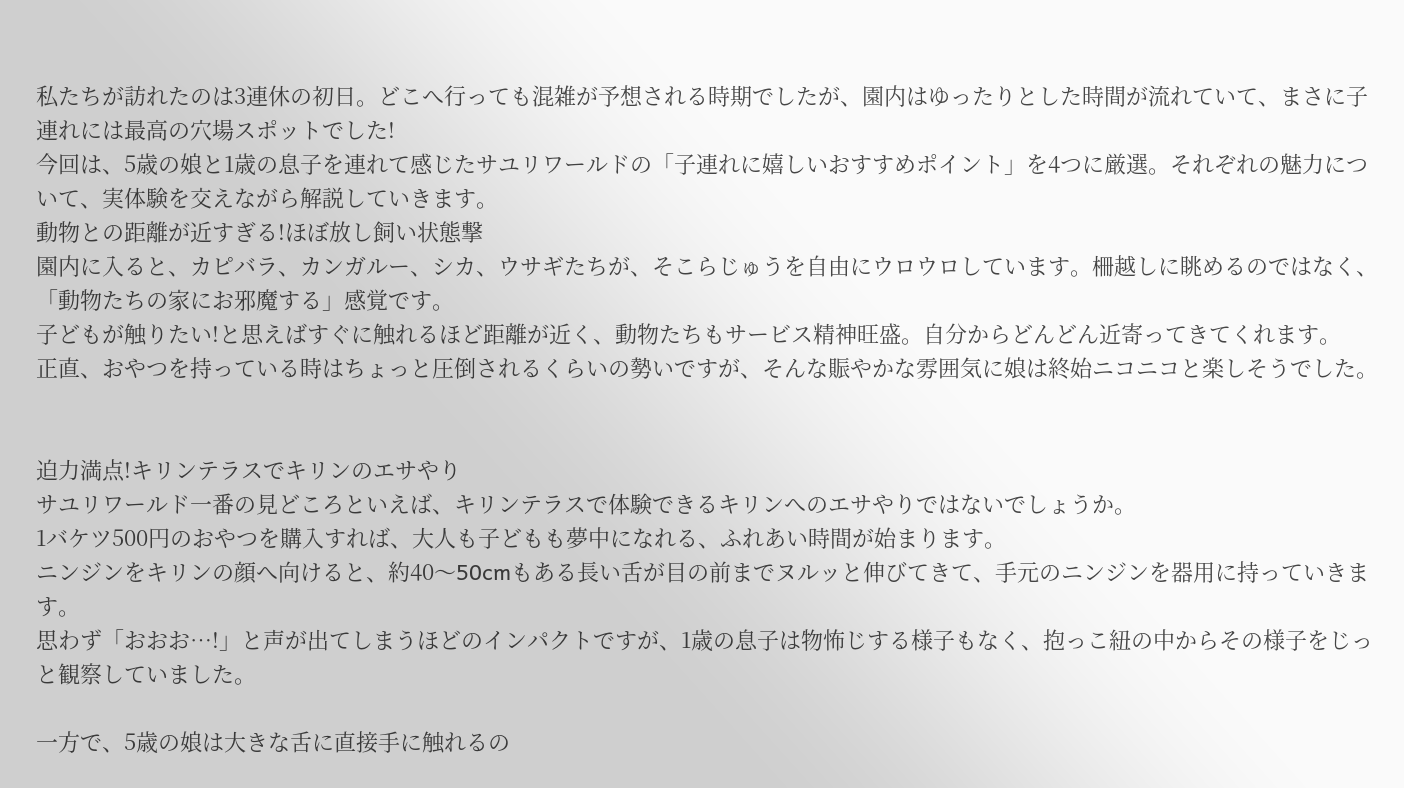私たちが訪れたのは3連休の初日。どこへ行っても混雑が予想される時期でしたが、園内はゆったりとした時間が流れていて、まさに子連れには最高の穴場スポットでした!
今回は、5歳の娘と1歳の息子を連れて感じたサユリワールドの「子連れに嬉しいおすすめポイント」を4つに厳選。それぞれの魅力について、実体験を交えながら解説していきます。
動物との距離が近すぎる!ほぼ放し飼い状態撃
園内に入ると、カピバラ、カンガルー、シカ、ウサギたちが、そこらじゅうを自由にウロウロしています。柵越しに眺めるのではなく、「動物たちの家にお邪魔する」感覚です。
子どもが触りたい!と思えばすぐに触れるほど距離が近く、動物たちもサービス精神旺盛。自分からどんどん近寄ってきてくれます。
正直、おやつを持っている時はちょっと圧倒されるくらいの勢いですが、そんな賑やかな雰囲気に娘は終始ニコニコと楽しそうでした。


迫力満点!キリンテラスでキリンのエサやり
サユリワールド一番の見どころといえば、キリンテラスで体験できるキリンへのエサやりではないでしょうか。
1バケツ500円のおやつを購入すれば、大人も子どもも夢中になれる、ふれあい時間が始まります。
ニンジンをキリンの顔へ向けると、約40〜50cmもある長い舌が目の前までヌルッと伸びてきて、手元のニンジンを器用に持っていきます。
思わず「おおお…!」と声が出てしまうほどのインパクトですが、1歳の息子は物怖じする様子もなく、抱っこ紐の中からその様子をじっと観察していました。

一方で、5歳の娘は大きな舌に直接手に触れるの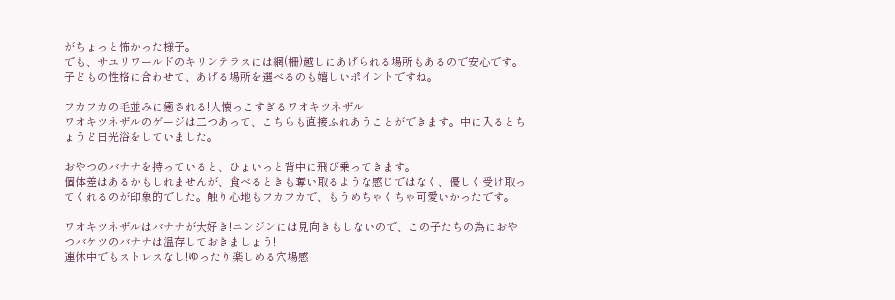がちょっと怖かった様子。
でも、サユリワールドのキリンテラスには網(柵)越しにあげられる場所もあるので安心です。子どもの性格に合わせて、あげる場所を選べるのも嬉しいポイントですね。

フカフカの毛並みに癒される!人懐っこすぎるワオキツネザル
ワオキツネザルのゲージは二つあって、こちらも直接ふれあうことができます。中に入るとちょうど日光浴をしていました。

おやつのバナナを持っていると、ひょいっと背中に飛び乗ってきます。
個体差はあるかもしれませんが、食べるときも奪い取るような感じではなく、優しく受け取ってくれるのが印象的でした。触り心地もフカフカで、もうめちゃくちゃ可愛いかったです。

ワオキツネザルはバナナが大好き!ニンジンには見向きもしないので、この子たちの為におやつバケツのバナナは温存しておきましょう!
連休中でもストレスなし!ゆったり楽しめる穴場感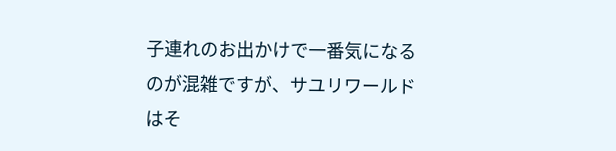子連れのお出かけで一番気になるのが混雑ですが、サユリワールドはそ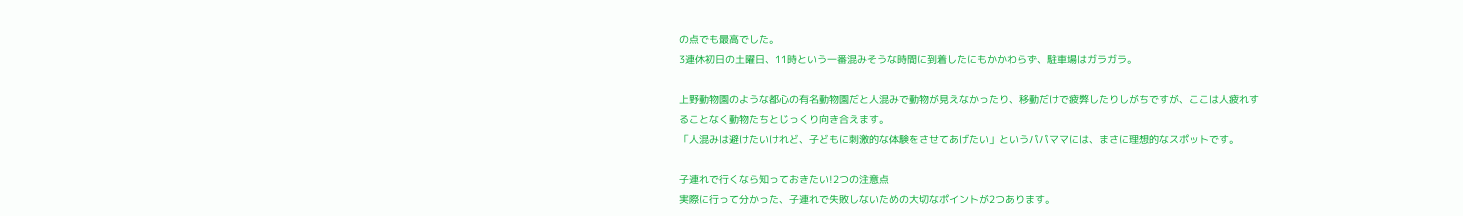の点でも最高でした。
3連休初日の土曜日、11時という一番混みそうな時間に到着したにもかかわらず、駐車場はガラガラ。

上野動物園のような都心の有名動物園だと人混みで動物が見えなかったり、移動だけで疲弊したりしがちですが、ここは人疲れすることなく動物たちとじっくり向き合えます。
「人混みは避けたいけれど、子どもに刺激的な体験をさせてあげたい」というパパママには、まさに理想的なスポットです。

子連れで行くなら知っておきたい!2つの注意点
実際に行って分かった、子連れで失敗しないための大切なポイントが2つあります。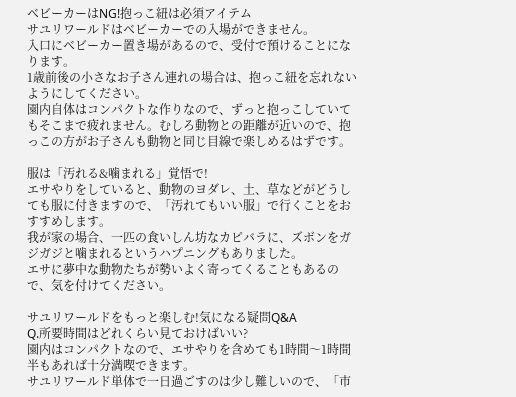ベビーカーはNG!抱っこ紐は必須アイテム
サユリワールドはベビーカーでの入場ができません。
入口にベビーカー置き場があるので、受付で預けることになります。
1歳前後の小さなお子さん連れの場合は、抱っこ紐を忘れないようにしてください。
園内自体はコンパクトな作りなので、ずっと抱っこしていてもそこまで疲れません。むしろ動物との距離が近いので、抱っこの方がお子さんも動物と同じ目線で楽しめるはずです。

服は「汚れる&噛まれる」覚悟で!
エサやりをしていると、動物のヨダレ、土、草などがどうしても服に付きますので、「汚れてもいい服」で行くことをおすすめします。
我が家の場合、一匹の食いしん坊なカピバラに、ズボンをガジガジと噛まれるというハプニングもありました。
エサに夢中な動物たちが勢いよく寄ってくることもあるので、気を付けてください。

サユリワールドをもっと楽しむ!気になる疑問Q&A
Q.所要時間はどれくらい見ておけばいい?
園内はコンパクトなので、エサやりを含めても1時間〜1時間半もあれば十分満喫できます。
サユリワールド単体で一日過ごすのは少し難しいので、「市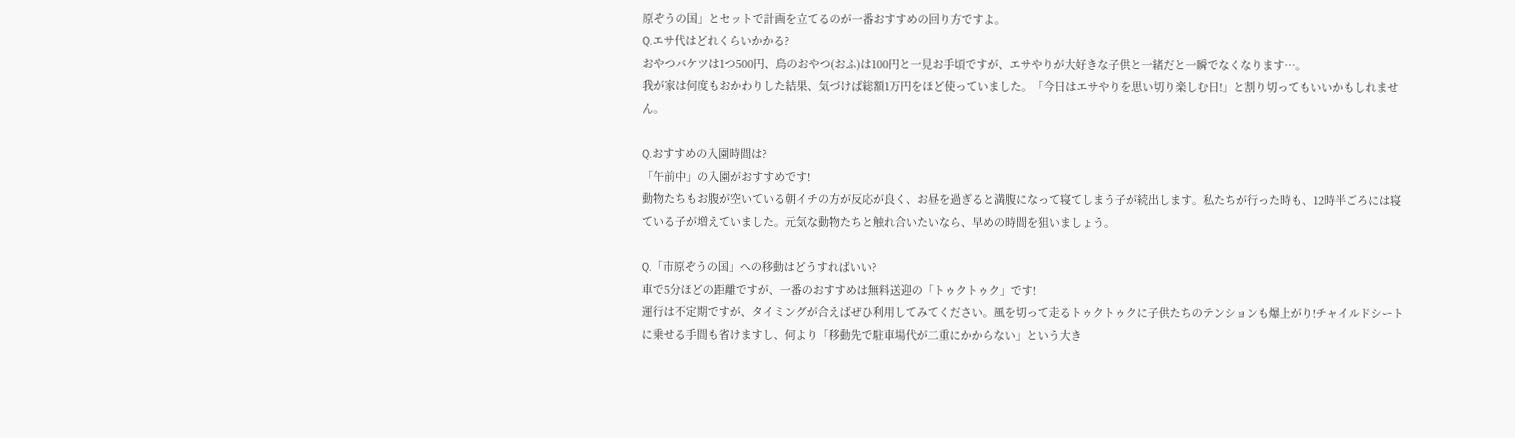原ぞうの国」とセットで計画を立てるのが一番おすすめの回り方ですよ。
Q.エサ代はどれくらいかかる?
おやつバケツは1つ500円、鳥のおやつ(おふ)は100円と一見お手頃ですが、エサやりが大好きな子供と一緒だと一瞬でなくなります…。
我が家は何度もおかわりした結果、気づけば総額1万円をほど使っていました。「今日はエサやりを思い切り楽しむ日!」と割り切ってもいいかもしれません。

Q.おすすめの入園時間は?
「午前中」の入園がおすすめです!
動物たちもお腹が空いている朝イチの方が反応が良く、お昼を過ぎると満腹になって寝てしまう子が続出します。私たちが行った時も、12時半ごろには寝ている子が増えていました。元気な動物たちと触れ合いたいなら、早めの時間を狙いましょう。

Q.「市原ぞうの国」への移動はどうすればいい?
車で5分ほどの距離ですが、一番のおすすめは無料送迎の「トゥクトゥク」です!
運行は不定期ですが、タイミングが合えばぜひ利用してみてください。風を切って走るトゥクトゥクに子供たちのテンションも爆上がり!チャイルドシートに乗せる手間も省けますし、何より「移動先で駐車場代が二重にかからない」という大き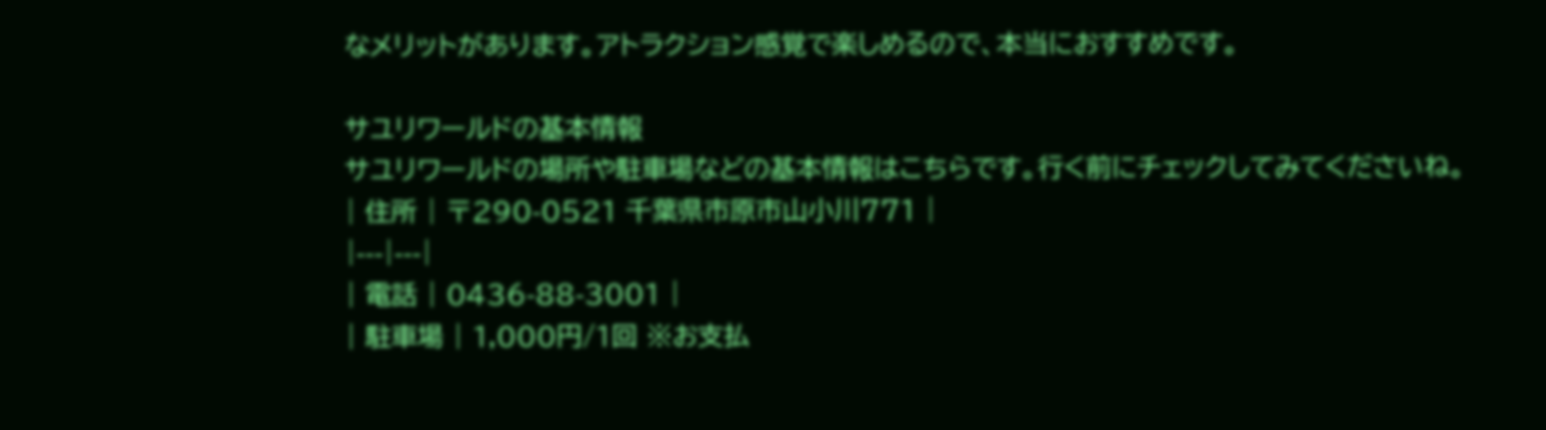なメリットがあります。アトラクション感覚で楽しめるので、本当におすすめです。

サユリワールドの基本情報
サユリワールドの場所や駐車場などの基本情報はこちらです。行く前にチェックしてみてくださいね。
| 住所 | 〒290-0521 千葉県市原市山小川771 |
|---|---|
| 電話 | 0436-88-3001 |
| 駐車場 | 1,000円/1回 ※お支払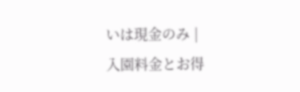いは現金のみ |
入園料金とお得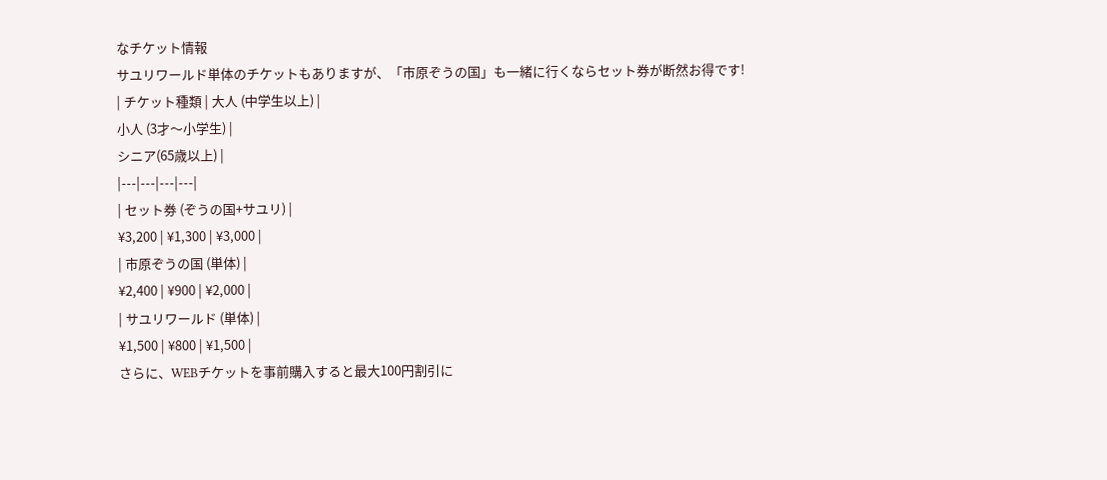なチケット情報
サユリワールド単体のチケットもありますが、「市原ぞうの国」も一緒に行くならセット券が断然お得です!
| チケット種類 | 大人 (中学生以上) |
小人 (3才〜小学生) |
シニア(65歳以上) |
|---|---|---|---|
| セット券 (ぞうの国+サユリ) |
¥3,200 | ¥1,300 | ¥3,000 |
| 市原ぞうの国 (単体) |
¥2,400 | ¥900 | ¥2,000 |
| サユリワールド (単体) |
¥1,500 | ¥800 | ¥1,500 |
さらに、WEBチケットを事前購入すると最大100円割引に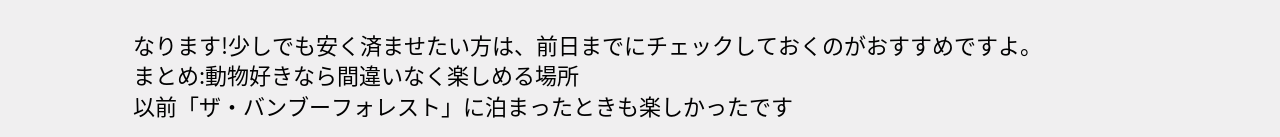なります!少しでも安く済ませたい方は、前日までにチェックしておくのがおすすめですよ。
まとめ:動物好きなら間違いなく楽しめる場所
以前「ザ・バンブーフォレスト」に泊まったときも楽しかったです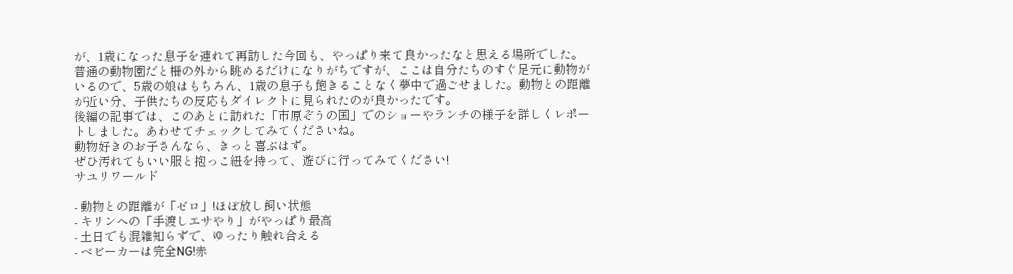が、1歳になった息子を連れて再訪した今回も、やっぱり来て良かったなと思える場所でした。
普通の動物園だと柵の外から眺めるだけになりがちですが、ここは自分たちのすぐ足元に動物がいるので、5歳の娘はもちろん、1歳の息子も飽きることなく夢中で過ごせました。動物との距離が近い分、子供たちの反応もダイレクトに見られたのが良かったです。
後編の記事では、このあとに訪れた「市原ぞうの国」でのショーやランチの様子を詳しくレポートしました。あわせてチェックしてみてくださいね。
動物好きのお子さんなら、きっと喜ぶはず。
ぜひ汚れてもいい服と抱っこ紐を持って、遊びに行ってみてください!
サユリワールド

- 動物との距離が「ゼロ」!ほぼ放し飼い状態
- キリンへの「手渡しエサやり」がやっぱり最高
- 土日でも混雑知らずで、ゆったり触れ合える
- ベビーカーは完全NG!赤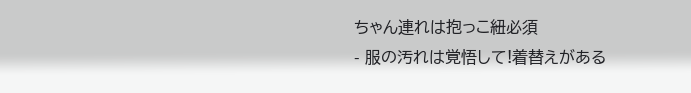ちゃん連れは抱っこ紐必須
- 服の汚れは覚悟して!着替えがある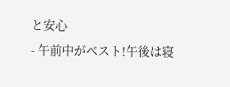と安心
- 午前中がベスト!午後は寝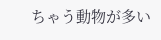ちゃう動物が多い